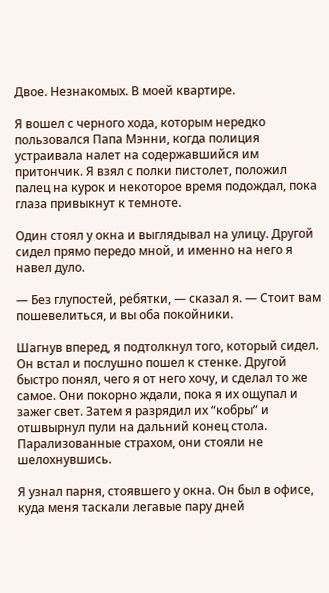Двое. Незнакомых. В моей квартире.

Я вошел с черного хода, которым нередко пользовался Папа Мэнни, когда полиция устраивала налет на содержавшийся им притончик. Я взял с полки пистолет, положил палец на курок и некоторое время подождал, пока глаза привыкнут к темноте.

Один стоял у окна и выглядывал на улицу. Другой сидел прямо передо мной, и именно на него я навел дуло.

— Без глупостей, ребятки, — сказал я. — Стоит вам пошевелиться, и вы оба покойники.

Шагнув вперед, я подтолкнул того, который сидел. Он встал и послушно пошел к стенке. Другой быстро понял, чего я от него хочу, и сделал то же самое. Они покорно ждали, пока я их ощупал и зажег свет. Затем я разрядил их “кобры” и отшвырнул пули на дальний конец стола. Парализованные страхом, они стояли не шелохнувшись.

Я узнал парня, стоявшего у окна. Он был в офисе, куда меня таскали легавые пару дней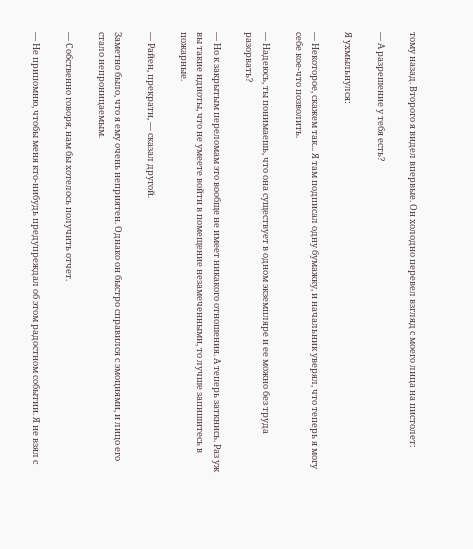тому назад. Второго я видел впервые. Он холодно перевел взгляд с моего лица на пистолет:

— А разрешение у тебя есть?

Я ухмыльнулся:

— Некоторое, скажем так... Я там подписал одну бумажку, и начальник уверял, что теперь я могу себе кое-что позволить.

— Надеюсь, ты понимаешь, что она существует в одном экземпляре и ее можно без труда разорвать?

— Но к закрытым переломам это вообще не имеет никакого отношения. А теперь заткнись. Раз уж вы такие идиоты, что не умеете войти в помещение незамеченными, то лучше запишитесь в пожарные.

— Райен, прекрати, — сказал другой.

Заметно было, что я ему очень неприятен. Однако он быстро справился с эмоциями, и лицо его стало непроницаемым.

— Собственно говоря, нам бы хотелось получить отчет.

— Не припомню, чтобы меня кто-нибудь предупреждал об этом радостном событии. Я не взял с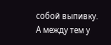собой выпивку. А между тем у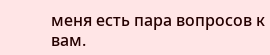меня есть пара вопросов к вам.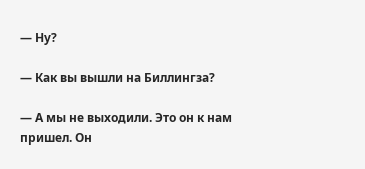— Ну?

— Как вы вышли на Биллингза?

— А мы не выходили. Это он к нам пришел. Он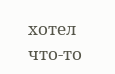хотел что-то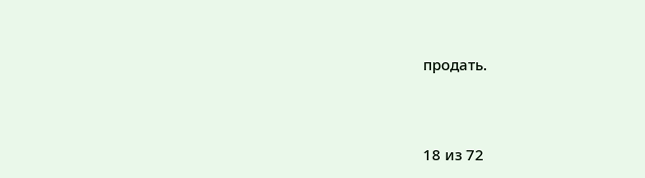продать.



18 из 72